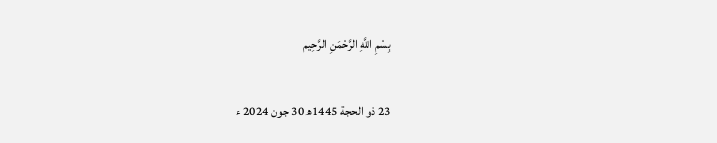بِسْمِ اللَّهِ الرَّحْمَنِ الرَّحِيم

23 ذو الحجة 1445ھ 30 جون 2024 ء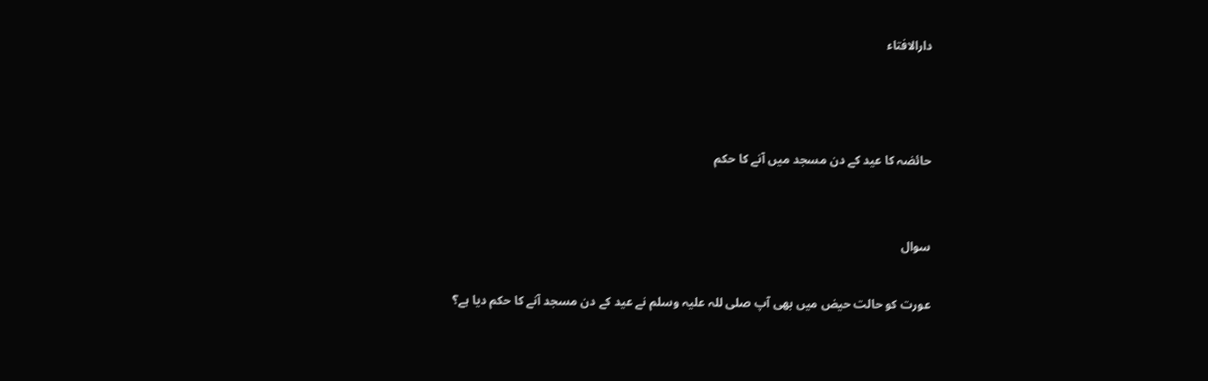دارالافتاء



حائضہ کا عید کے دن مسجد میں آنے کا حکم


سوال

عورت کو حالت حیض میں بھی آپ صلی للہ علیہ وسلم نے عید کے دن مسجد آنے کا حکم دیا ہے؟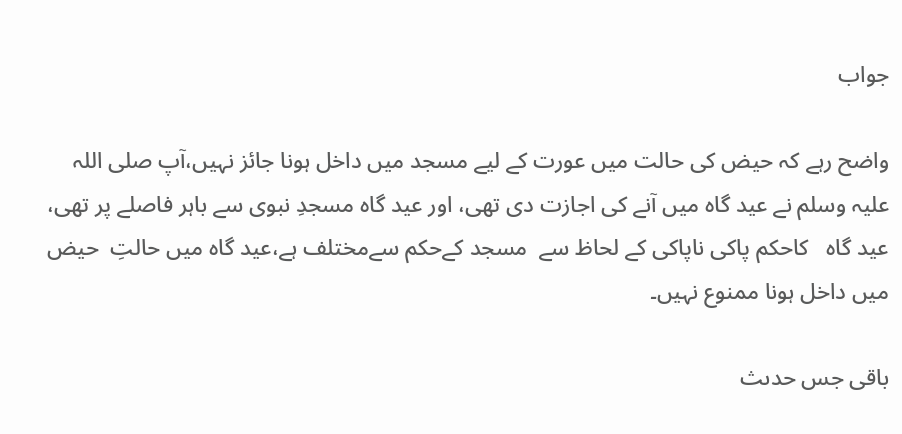جواب

واضح رہے کہ حیض کی حالت میں عورت کے لیے مسجد میں داخل ہونا جائز نہیں،آپ صلی اللہ علیہ وسلم نے عید گاہ میں آنے کی اجازت دی تھی، اور عید گاہ مسجدِ نبوی سے باہر فاصلے پر تھی، عید گاہ   کاحکم پاکی ناپاکی کے لحاظ سے  مسجد کےحکم سےمختلف ہے،عید گاہ میں حالتِ  حیض میں داخل ہونا ممنوع نہیں۔

باقی جس حدىث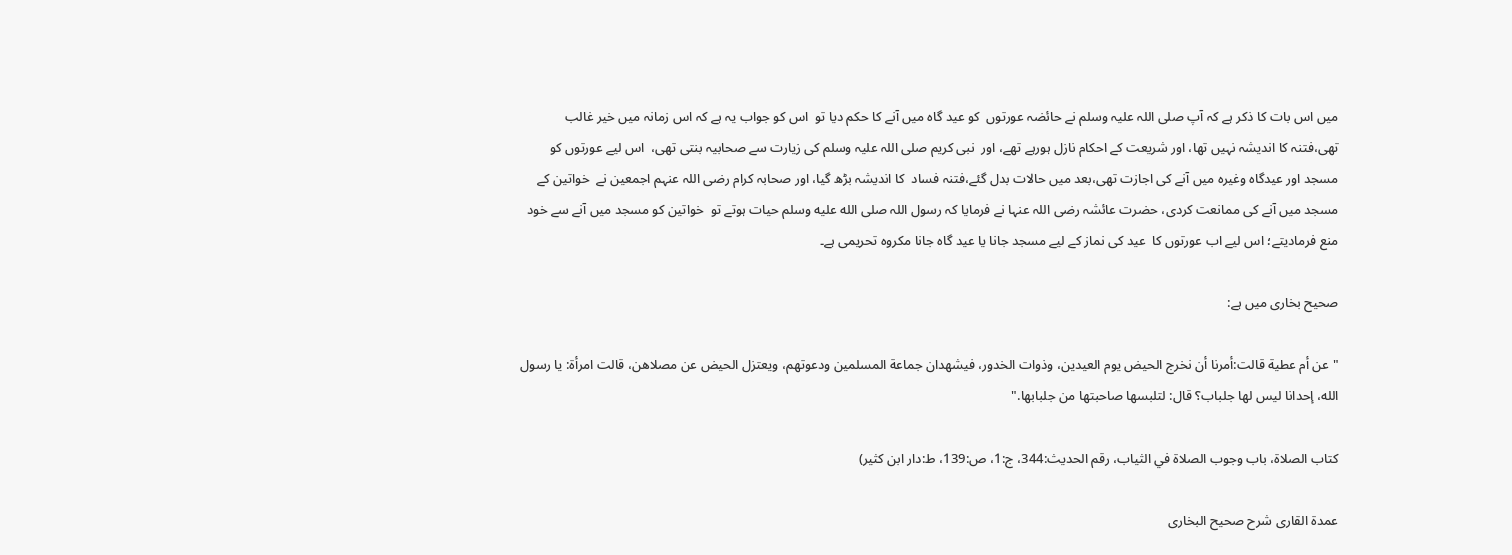ميں اس بات كا ذكر ہے كہ آپ صلی اللہ علیہ وسلم نے حائضہ عورتوں  كو عيد گاه ميں آنے کا حكم دیا تو  اس کو جواب یہ ہے کہ اس زمانہ میں خیر غالب تھی،فتنہ کا اندیشہ نہیں تھا، اور شریعت کے احکام نازل ہورہے تھے، اور  نبی کریم صلی اللہ علیہ وسلم کی زیارت سے صحابیہ بنتی تھی،  اس لیے عورتوں کو مسجد اور عیدگاہ وغیرہ میں آنے کی اجازت تھی،بعد میں حالات بدل گئے،فتنہ فساد  کا اندیشہ بڑھ گیا، اور صحابہ کرام رضی اللہ عنہم اجمعین نے  خواتین کے مسجد میں آنے کی ممانعت کردی، حضرت عائشہ رضی اللہ عنہا نے فرمایا کہ رسول اللہ صلى الله عليه وسلم حیات ہوتے تو  خواتین کو مسجد میں آنے سے خود منع فرمادیتے؛ اس لیے اب عورتوں کا  عید کی نماز کے لیے مسجد جانا یا عید گاہ جانا مکروہ تحریمی ہے۔

صحیح بخاری میں ہے:

"عن أم عطية قالت:أمرنا أن نخرج الحيض يوم العيدين، وذوات الخدور، فيشهدان جماعة المسلمين ودعوتهم، ويعتزل الحيض عن مصلاهن، قالت امرأة: يا رسول الله، إحدانا ليس لها جلباب؟ قال: لتلبسها صاحبتها من جلبابها."

کتاب الصلاۃ، باب وجوب الصلاة في الثياب، رقم الحدیث:344، ج:1، ص:139، ط:دار ابن كثير)

عمدۃ القاری شرح صحیح البخاری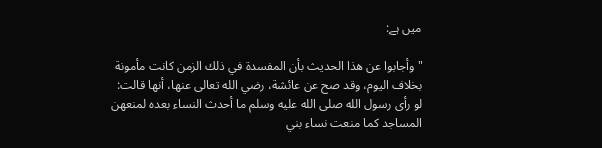میں ہے:

"وأجابوا عن هذا الحديث بأن المفسدة في ذلك الزمن كانت مأمونة بخلاف اليوم، وقد صح عن عائشة، رضي الله تعالى عنها، أنها قالت: لو رأى رسول الله صلى الله عليه وسلم ما أحدث النساء بعده لمنعهن المساجد كما منعت نساء بني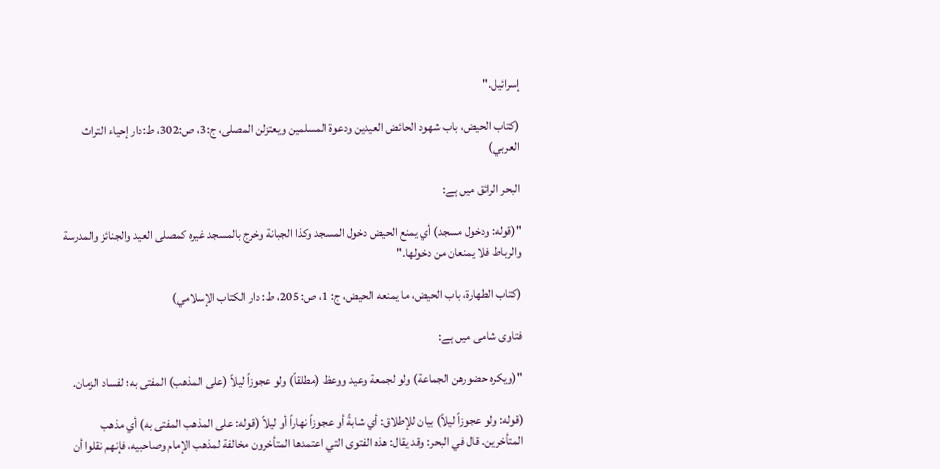إسرائيل."

(کتاب الحیض، باب شهود الحائض العيدين ودعوة المسلمين ويعتزلن المصلى، ج:3، ص:302، ط:دار إحياء التراث العربي)

البحر الرائق میں ہے:

"(قوله: ودخول مسجد) أي ‌يمنع ‌الحيض ‌دخول المسجد وكذا الجبانة وخرج بالمسجد غيره كمصلى العيد والجنائز والمدرسة والرباط فلا يمنعان من دخولها."

(کتاب الطھارۃ، باب الحیض، ما يمنعه الحيض، ج: 1، ص: 205، ط: دار الكتاب الإسلامي)

فتاوی شامی میں ہے:

"(ويكره حضورهن الجماعة) ولو لجمعة وعيد ووعظ (مطلقاً) ولو عجوزاً ليلاً (على المذهب) المفتى به؛ لفساد الزمان.

(قوله: ولو عجوزاً ليلاً) بيان للإطلاق: أي شابةً أو عجوزاً نهاراً أو ليلاً (قوله: على المذهب المفتى به) أي مذهب المتأخرين. قال في البحر: وقد يقال: هذه الفتوى التي اعتمدها المتأخرون مخالفة لمذهب الإمام وصاحبيه، فإنهم نقلوا أن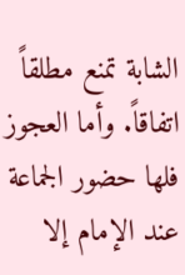الشابة تمنع مطلقاً اتفاقاً. وأما العجوز فلها حضور الجماعة عند الإمام إلا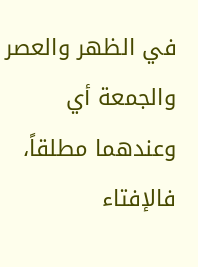في الظهر والعصر والجمعة أي وعندهما مطلقاً، فالإفتاء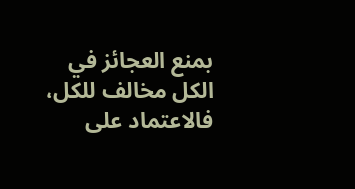بمنع العجائز في الكل مخالف للكل، فالاعتماد على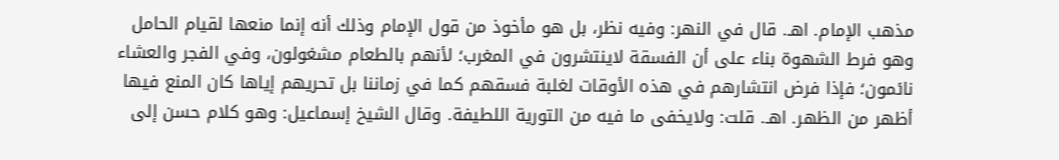مذهب الإمام. اهـ. قال في النهر: وفيه نظر، بل هو مأخوذ من قول الإمام وذلك أنه إنما منعها لقيام الحامل وهو فرط الشهوة بناء على أن الفسقة لاينتشرون في المغرب؛ لأنهم بالطعام مشغولون، وفي الفجر والعشاء نائمون؛ فإذا فرض انتشارهم في هذه الأوقات لغلبة فسقهم كما في زماننا بل تحريهم إياها كان المنع فيها أظهر من الظهر. اهـ. قلت: ولايخفى ما فيه من التورية اللطيفة. وقال الشيخ إسماعيل: وهو كلام حسن إلى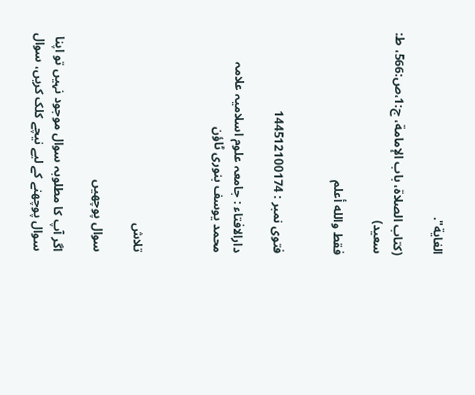الغاية".

(کتاب الصلاة، باب الإمامة، ج:1،ص:566، ط: سعید)

فقط والله أعلم


فتوی نمبر : 144512100174

دارالافتاء : جامعہ علوم اسلامیہ علامہ محمد یوسف بنوری ٹاؤن



تلاش

سوال پوچھیں

اگر آپ کا مطلوبہ سوال موجود نہیں تو اپنا سوال پوچھنے کے لیے نیچے کلک کریں، سوال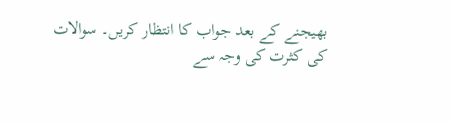بھیجنے کے بعد جواب کا انتظار کریں۔ سوالات کی کثرت کی وجہ سے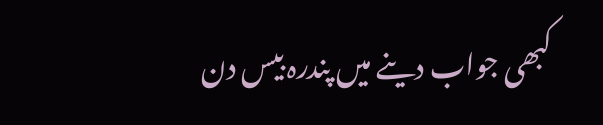کبھی جواب دینے میں پندرہ بیس دن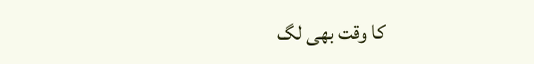کا وقت بھی لگ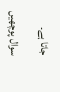جاتا ہے۔

سوال پوچھیں